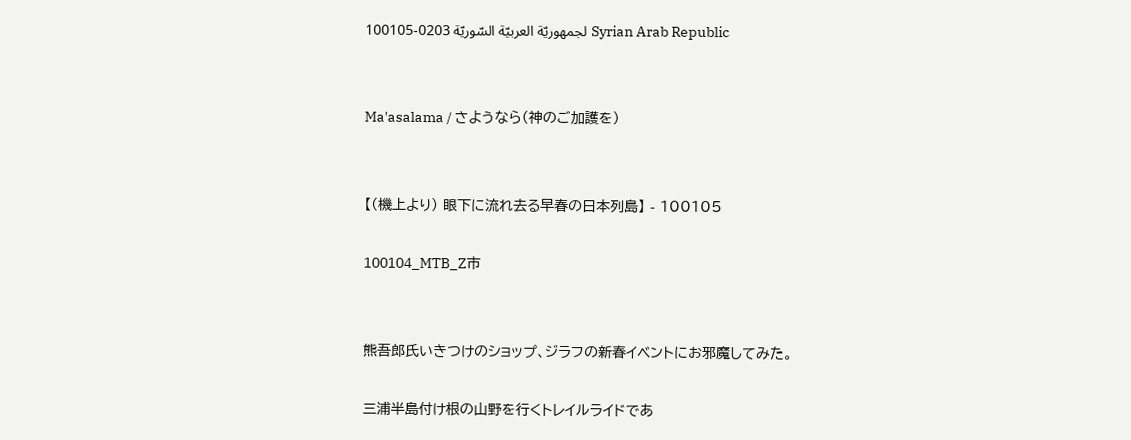100105-0203 لجمهوريّة العربيّة السّوريّة Syrian Arab Republic


Ma'asalama / さようなら(神のご加護を)


【(機上より) 眼下に流れ去る早春の日本列島】 - 100105

100104_MTB_Z市


熊吾郎氏いきつけのショップ、ジラフの新春イベントにお邪魔してみた。

三浦半島付け根の山野を行くトレイルライドであ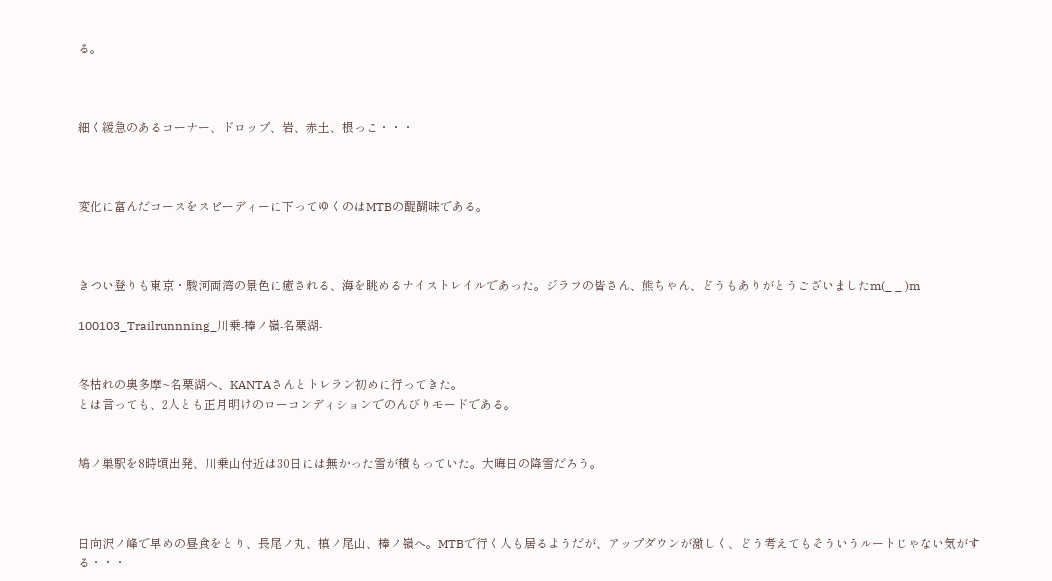る。



細く緩急のあるコーナー、ドロップ、岩、赤土、根っこ・・・



変化に富んだコースをスピーディーに下ってゆくのはMTBの醍醐味である。



きつい登りも東京・駿河両湾の景色に癒される、海を眺めるナイストレイルであった。ジラフの皆さん、熊ちゃん、どうもありがとうございましたm(_ _ )m

100103_Trailrunnning_川乗‐棒ノ嶺‐名栗湖-


冬枯れの奥多摩~名栗湖へ、KANTAさんとトレラン初めに行ってきた。
とは言っても、2人とも正月明けのローコンディションでのんびりモードである。


鳩ノ巣駅を8時頃出発、川乗山付近は30日には無かった雪が積もっていた。大晦日の降雪だろう。



日向沢ノ峰で早めの昼食をとり、長尾ノ丸、槙ノ尾山、棒ノ嶺へ。MTBで行く人も居るようだが、アップダウンが激しく、どう考えてもそういうルートじゃない気がする・・・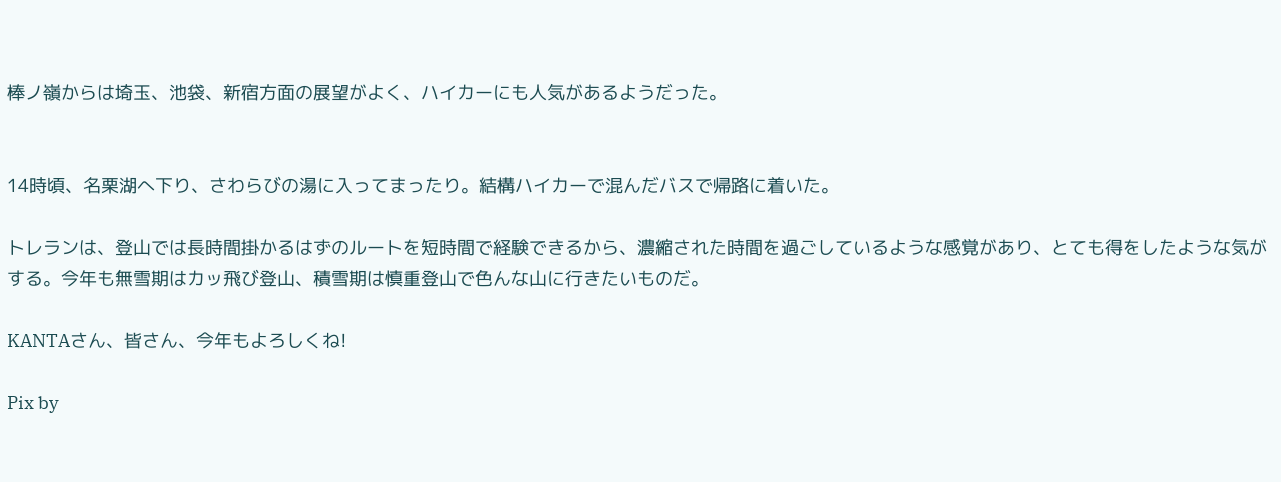棒ノ嶺からは埼玉、池袋、新宿方面の展望がよく、ハイカーにも人気があるようだった。


14時頃、名栗湖へ下り、さわらびの湯に入ってまったり。結構ハイカーで混んだバスで帰路に着いた。

トレランは、登山では長時間掛かるはずのルートを短時間で経験できるから、濃縮された時間を過ごしているような感覚があり、とても得をしたような気がする。今年も無雪期はカッ飛び登山、積雪期は慎重登山で色んな山に行きたいものだ。

KANTAさん、皆さん、今年もよろしくね!

Pix by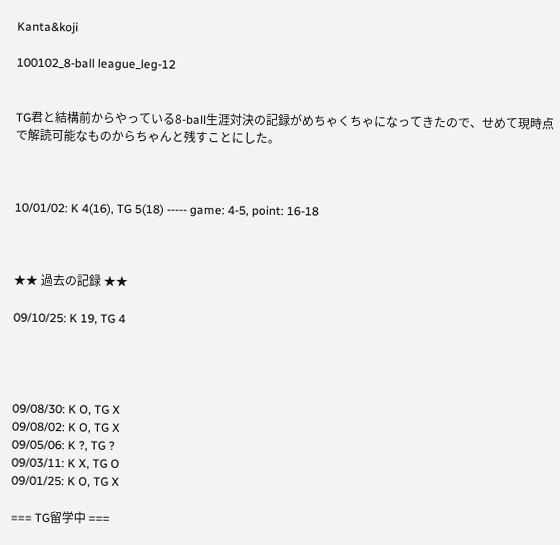Kanta&koji

100102_8-ball league_leg-12


TG君と結構前からやっている8-ball生涯対決の記録がめちゃくちゃになってきたので、せめて現時点で解読可能なものからちゃんと残すことにした。



10/01/02: K 4(16), TG 5(18) ----- game: 4-5, point: 16-18



★★ 過去の記録 ★★

09/10/25: K 19, TG 4




09/08/30: K O, TG X
09/08/02: K O, TG X
09/05/06: K ?, TG ?
09/03/11: K X, TG O
09/01/25: K O, TG X

=== TG留学中 ===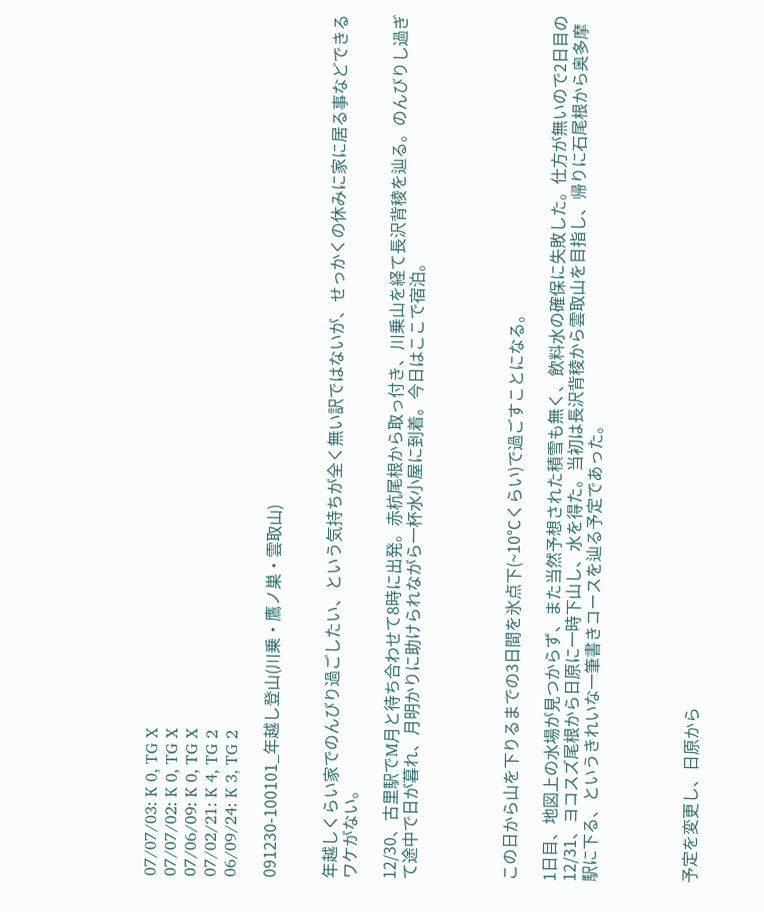07/07/03: K 0, TG X
07/07/02: K 0, TG X
07/06/09: K 0, TG X
07/02/21: K 4, TG 2
06/09/24: K 3, TG 2

091230-100101_年越し登山(川乗・鷹ノ巣・雲取山)


年越しくらい家でのんびり過ごしたい、という気持ちが全く無い訳ではないが、せっかくの休みに家に居る事などできるワケがない。

12/30、古里駅でM月と待ち合わせて8時に出発。赤杭尾根から取っ付き、川乗山を経て長沢背稜を辿る。のんびりし過ぎて途中で日が暮れ、月明かりに助けられながら一杯水小屋に到着。今日はここで宿泊。




この日から山を下りるまでの3日間を氷点下(~10℃くらい)で過ごすことになる。

1日目、地図上の水場が見つからず、また当然予想された積雪も無く、飲料水の確保に失敗した。仕方が無いので2日目の12/31、ヨコスズ尾根から日原に一時下山し、水を得た。当初は長沢背稜から雲取山を目指し、帰りに石尾根から奥多摩駅に下る、というきれいな一筆書きコースを辿る予定であった。




予定を変更し、日原から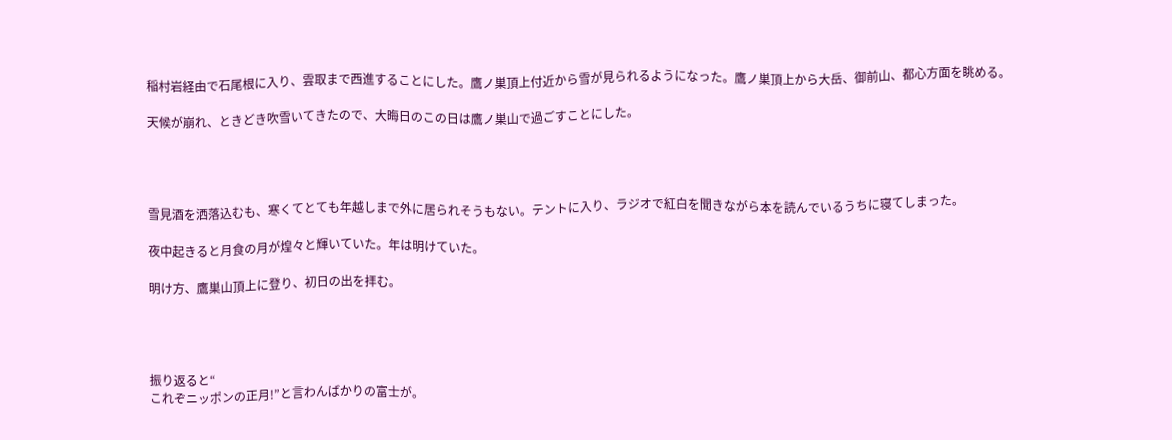稲村岩経由で石尾根に入り、雲取まで西進することにした。鷹ノ巣頂上付近から雪が見られるようになった。鷹ノ巣頂上から大岳、御前山、都心方面を眺める。

天候が崩れ、ときどき吹雪いてきたので、大晦日のこの日は鷹ノ巣山で過ごすことにした。




雪見酒を洒落込むも、寒くてとても年越しまで外に居られそうもない。テントに入り、ラジオで紅白を聞きながら本を読んでいるうちに寝てしまった。

夜中起きると月食の月が煌々と輝いていた。年は明けていた。

明け方、鷹巣山頂上に登り、初日の出を拝む。




振り返ると“
これぞニッポンの正月!”と言わんばかりの富士が。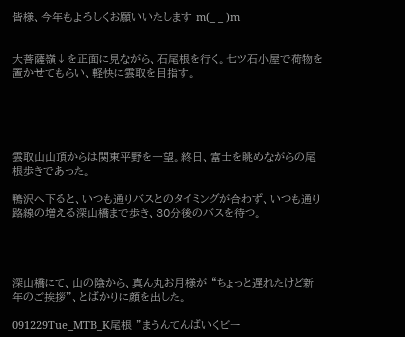皆様、今年もよろしくお願いいたします m(_ _ )m


大菩薩嶺↓を正面に見ながら、石尾根を行く。七ツ石小屋で荷物を置かせてもらい、軽快に雲取を目指す。





雲取山山頂からは関東平野を一望。終日、富士を眺めながらの尾根歩きであった。

鴨沢へ下ると、いつも通りバスとのタイミングが合わず、いつも通り路線の増える深山橋まで歩き、30分後のバスを待つ。




深山橋にて、山の陰から、真ん丸お月様が “ちょっと遅れたけど新年のご挨拶”、とばかりに顔を出した。

091229Tue_MTB_K尾根 ”まうんてんばいくビー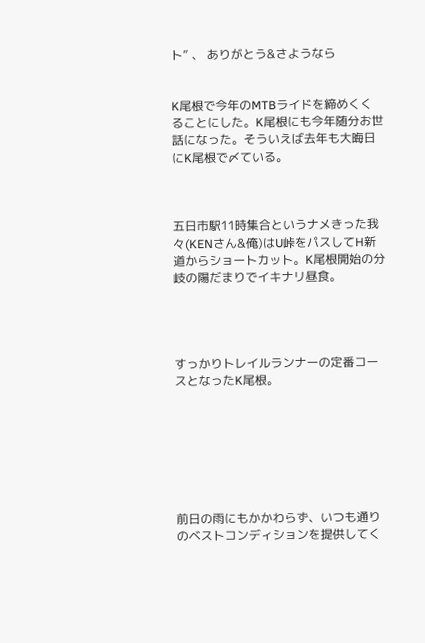ト” 、 ありがとう&さようなら


K尾根で今年のMTBライドを締めくくることにした。K尾根にも今年随分お世話になった。そういえば去年も大晦日にK尾根で〆ている。



五日市駅11時集合というナメきった我々(KENさん&俺)はU峠をパスしてH新道からショートカット。K尾根開始の分岐の陽だまりでイキナリ昼食。




すっかりトレイルランナーの定番コースとなったK尾根。







前日の雨にもかかわらず、いつも通りのベストコンディションを提供してく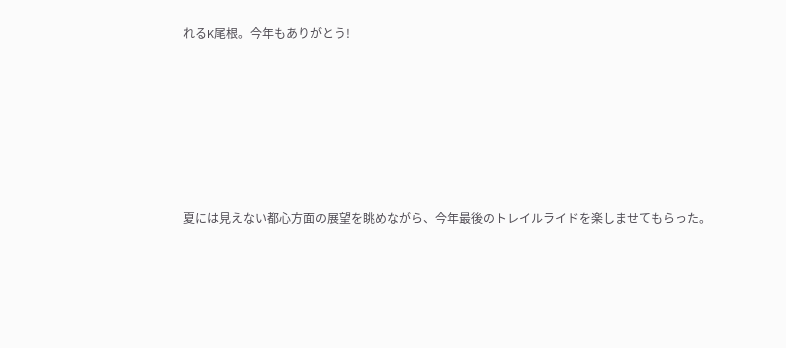れるK尾根。今年もありがとう!







夏には見えない都心方面の展望を眺めながら、今年最後のトレイルライドを楽しませてもらった。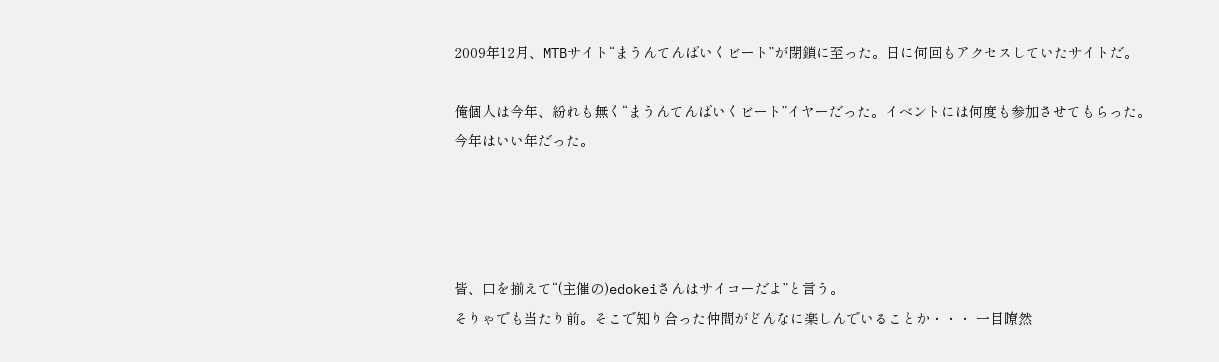2009年12月、MTBサイト“まうんてんばいくビート”が閉鎖に至った。日に何回もアクセスしていたサイトだ。

俺個人は今年、紛れも無く“まうんてんばいくビート”イヤーだった。イベントには何度も参加させてもらった。
今年はいい年だった。




皆、口を揃えて“(主催の)edokeiさんはサイコーだよ”と言う。
そりゃでも当たり前。そこで知り合った仲間がどんなに楽しんでいることか・・・ 一目瞭然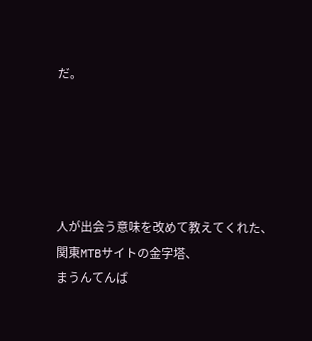だ。





人が出会う意味を改めて教えてくれた、関東MTBサイトの金字塔、
まうんてんば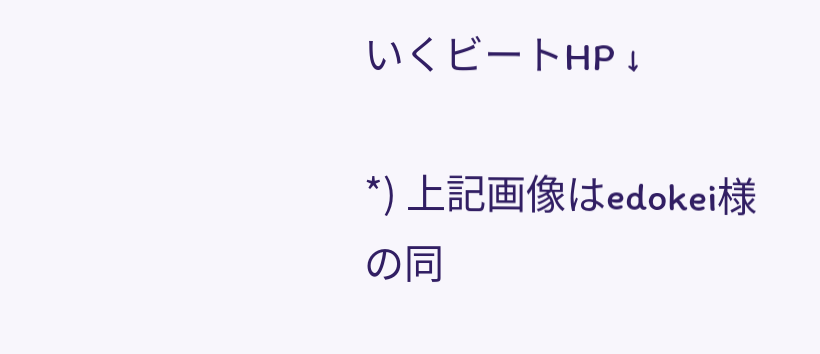いくビートHP ↓

*) 上記画像はedokei様の同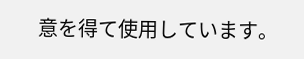意を得て使用しています。